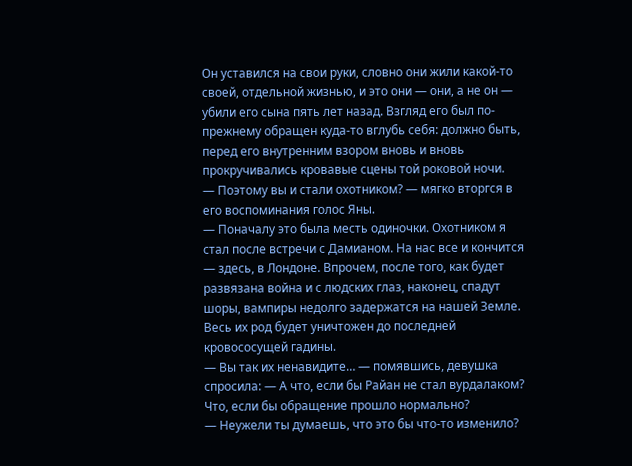Он уставился на свои руки, словно они жили какой-то своей, отдельной жизнью, и это они — они, а не он — убили его сына пять лет назад. Взгляд его был по-прежнему обращен куда-то вглубь себя: должно быть, перед его внутренним взором вновь и вновь прокручивались кровавые сцены той роковой ночи.
— Поэтому вы и стали охотником? — мягко вторгся в его воспоминания голос Яны.
— Поначалу это была месть одиночки. Охотником я стал после встречи с Дамианом. На нас все и кончится — здесь, в Лондоне. Впрочем, после того, как будет развязана война и с людских глаз, наконец, спадут шоры, вампиры недолго задержатся на нашей Земле. Весь их род будет уничтожен до последней кровососущей гадины.
— Вы так их ненавидите… — помявшись, девушка спросила: — А что, если бы Райан не стал вурдалаком? Что, если бы обращение прошло нормально?
— Неужели ты думаешь, что это бы что-то изменило?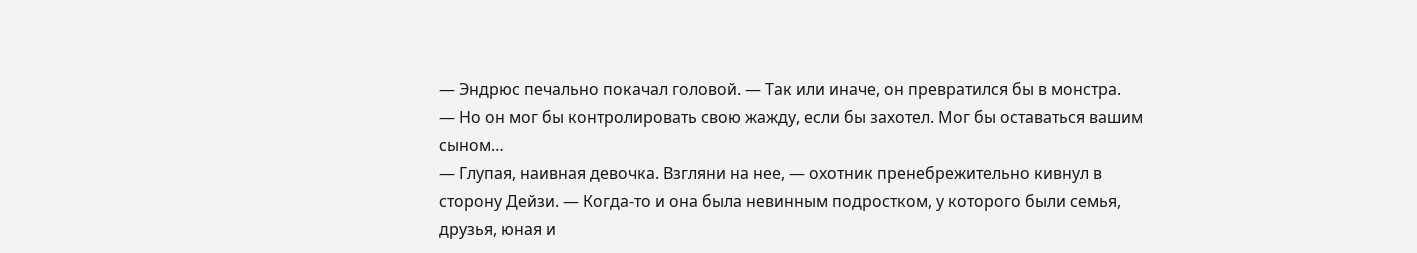— Эндрюс печально покачал головой. — Так или иначе, он превратился бы в монстра.
— Но он мог бы контролировать свою жажду, если бы захотел. Мог бы оставаться вашим сыном…
— Глупая, наивная девочка. Взгляни на нее, — охотник пренебрежительно кивнул в сторону Дейзи. — Когда-то и она была невинным подростком, у которого были семья, друзья, юная и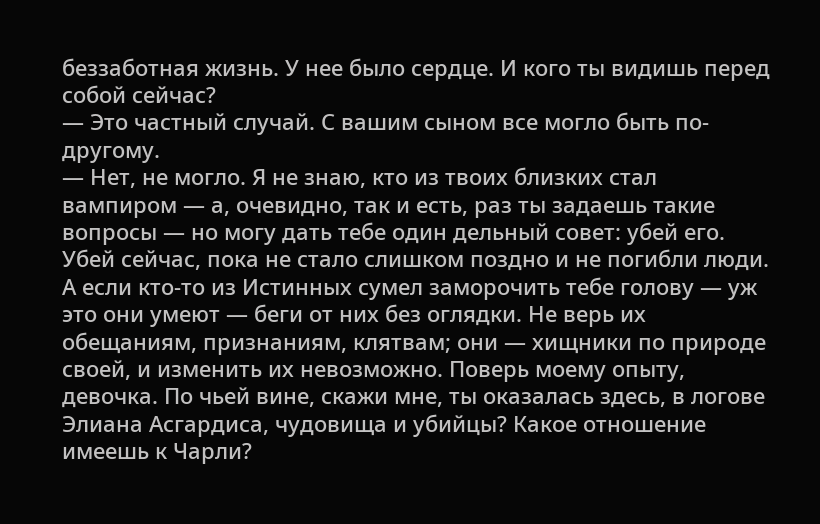беззаботная жизнь. У нее было сердце. И кого ты видишь перед собой сейчас?
— Это частный случай. С вашим сыном все могло быть по-другому.
— Нет, не могло. Я не знаю, кто из твоих близких стал вампиром — а, очевидно, так и есть, раз ты задаешь такие вопросы — но могу дать тебе один дельный совет: убей его. Убей сейчас, пока не стало слишком поздно и не погибли люди. А если кто-то из Истинных сумел заморочить тебе голову — уж это они умеют — беги от них без оглядки. Не верь их обещаниям, признаниям, клятвам; они — хищники по природе своей, и изменить их невозможно. Поверь моему опыту, девочка. По чьей вине, скажи мне, ты оказалась здесь, в логове Элиана Асгардиса, чудовища и убийцы? Какое отношение имеешь к Чарли?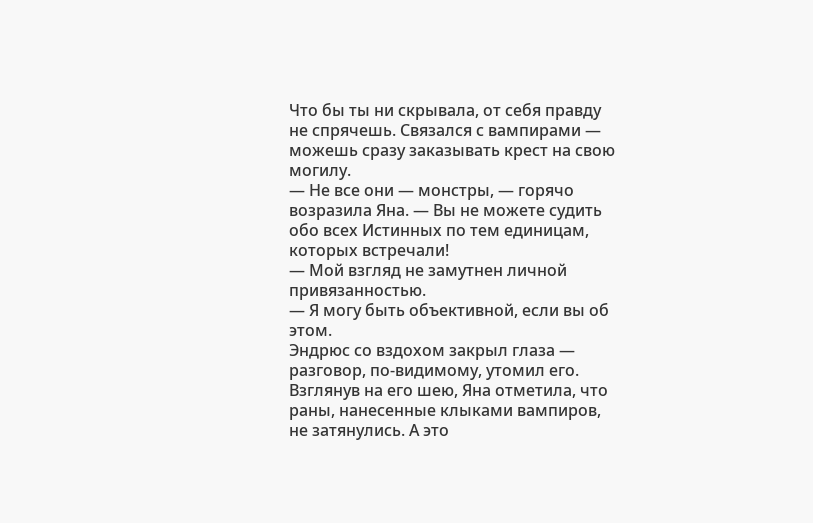Что бы ты ни скрывала, от себя правду не спрячешь. Связался с вампирами — можешь сразу заказывать крест на свою могилу.
— Не все они — монстры, — горячо возразила Яна. — Вы не можете судить обо всех Истинных по тем единицам, которых встречали!
— Мой взгляд не замутнен личной привязанностью.
— Я могу быть объективной, если вы об этом.
Эндрюс со вздохом закрыл глаза — разговор, по-видимому, утомил его. Взглянув на его шею, Яна отметила, что раны, нанесенные клыками вампиров, не затянулись. А это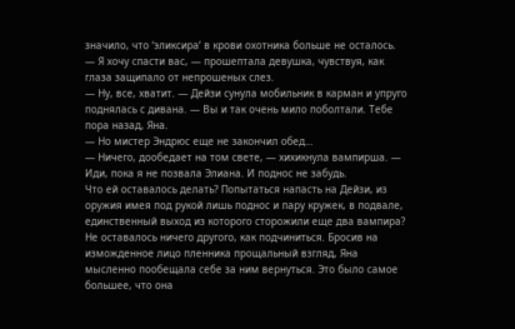значило, что ‘эликсира’ в крови охотника больше не осталось.
— Я хочу спасти вас, — прошептала девушка, чувствуя, как глаза защипало от непрошеных слез.
— Ну, все, хватит. — Дейзи сунула мобильник в карман и упруго поднялась с дивана. — Вы и так очень мило поболтали. Тебе пора назад, Яна.
— Но мистер Эндрюс еще не закончил обед…
— Ничего, дообедает на том свете, — хихикнула вампирша. — Иди, пока я не позвала Элиана. И поднос не забудь.
Что ей оставалось делать? Попытаться напасть на Дейзи, из оружия имея под рукой лишь поднос и пару кружек, в подвале, единственный выход из которого сторожили еще два вампира? Не оставалось ничего другого, как подчиниться. Бросив на изможденное лицо пленника прощальный взгляд, Яна мысленно пообещала себе за ним вернуться. Это было самое большее, что она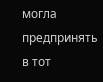могла предпринять в тот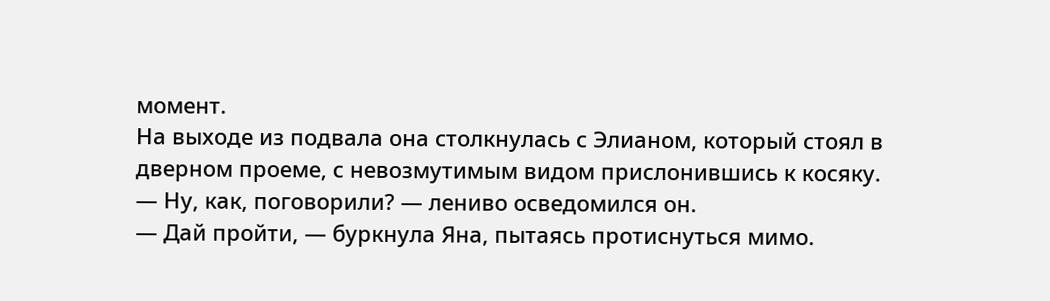момент.
На выходе из подвала она столкнулась с Элианом, который стоял в дверном проеме, с невозмутимым видом прислонившись к косяку.
— Ну, как, поговорили? — лениво осведомился он.
— Дай пройти, — буркнула Яна, пытаясь протиснуться мимо.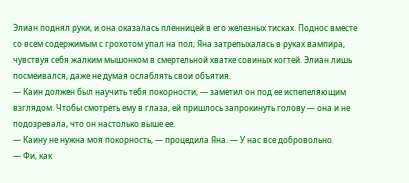Элиан поднял руки, и она оказалась пленницей в его железных тисках. Поднос вместе со всем содержимым с грохотом упал на пол; Яна затрепыхалась в руках вампира, чувствуя себя жалким мышонком в смертельной хватке совиных когтей. Элиан лишь посмеивался, даже не думая ослаблять свои объятия.
— Каин должен был научить тебя покорности, — заметил он под ее испепеляющим взглядом. Чтобы смотреть ему в глаза, ей пришлось запрокинуть голову — она и не подозревала, что он настолько выше ее.
— Каину не нужна моя покорность, — процедила Яна. — У нас все добровольно.
— Фи, как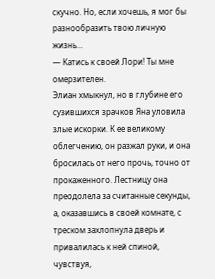скучно. Но, если хочешь, я мог бы разнообразить твою личную жизнь…
— Катись к своей Лори! Ты мне омерзителен.
Элиан хмыкнул, но в глубине его сузившихся зрачков Яна уловила злые искорки. К ее великому облегчению, он разжал руки, и она бросилась от него прочь, точно от прокаженного. Лестницу она преодолела за считанные секунды, а, оказавшись в своей комнате, с треском захлопнула дверь и привалилась к ней спиной, чувствуя,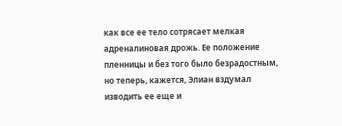как все ее тело сотрясает мелкая адреналиновая дрожь. Ее положение пленницы и без того было безрадостным, но теперь, кажется, Элиан вздумал изводить ее еще и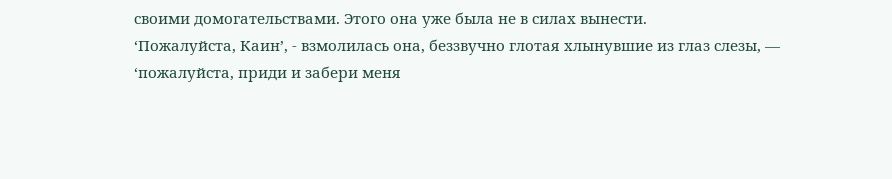своими домогательствами. Этого она уже была не в силах вынести.
‘Пожалуйста, Каин’, - взмолилась она, беззвучно глотая хлынувшие из глаз слезы, — ‘пожалуйста, приди и забери меня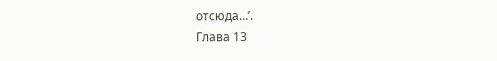отсюда…’.
Глава 13